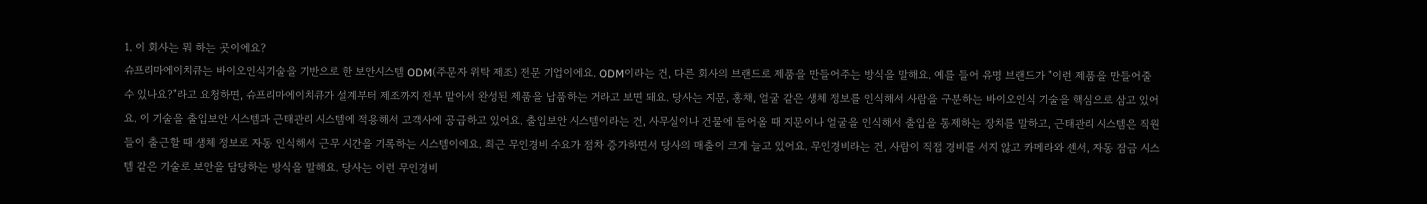1. 이 회사는 뭐 하는 곳이에요?
슈프리마에이치큐는 바이오인식기술을 기반으로 한 보안시스템 ODM(주문자 위탁 제조) 전문 기업이에요. ODM이라는 건, 다른 회사의 브랜드로 제품을 만들어주는 방식을 말해요. 예를 들어 유명 브랜드가 "이런 제품을 만들어줄 수 있나요?"라고 요청하면, 슈프리마에이치큐가 설계부터 제조까지 전부 맡아서 완성된 제품을 납품하는 거라고 보면 돼요. 당사는 지문, 홍채, 얼굴 같은 생체 정보를 인식해서 사람을 구분하는 바이오인식 기술을 핵심으로 삼고 있어요. 이 기술을 출입보안 시스템과 근태관리 시스템에 적용해서 고객사에 공급하고 있어요. 출입보안 시스템이라는 건, 사무실이나 건물에 들어올 때 지문이나 얼굴을 인식해서 출입을 통제하는 장치를 말하고, 근태관리 시스템은 직원들이 출근할 때 생체 정보로 자동 인식해서 근무 시간을 기록하는 시스템이에요. 최근 무인경비 수요가 점차 증가하면서 당사의 매출이 크게 늘고 있어요. 무인경비라는 건, 사람이 직접 경비를 서지 않고 카메라와 센서, 자동 잠금 시스템 같은 기술로 보안을 담당하는 방식을 말해요. 당사는 이런 무인경비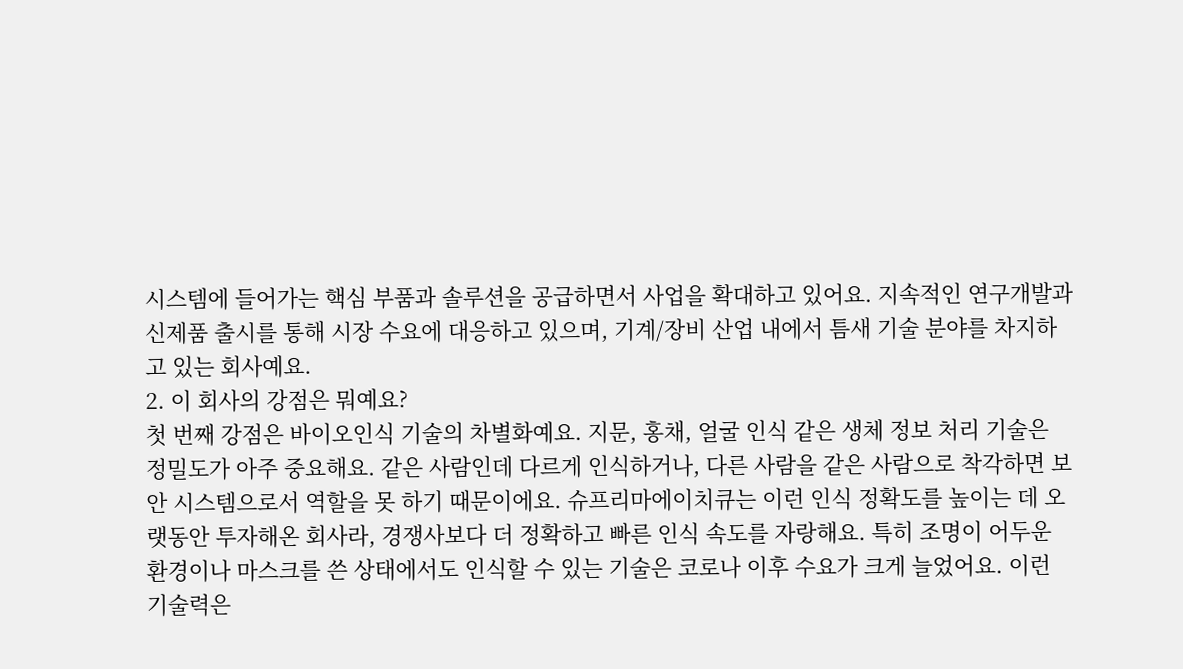시스템에 들어가는 핵심 부품과 솔루션을 공급하면서 사업을 확대하고 있어요. 지속적인 연구개발과 신제품 출시를 통해 시장 수요에 대응하고 있으며, 기계/장비 산업 내에서 틈새 기술 분야를 차지하고 있는 회사예요.
2. 이 회사의 강점은 뭐예요?
첫 번째 강점은 바이오인식 기술의 차별화예요. 지문, 홍채, 얼굴 인식 같은 생체 정보 처리 기술은 정밀도가 아주 중요해요. 같은 사람인데 다르게 인식하거나, 다른 사람을 같은 사람으로 착각하면 보안 시스템으로서 역할을 못 하기 때문이에요. 슈프리마에이치큐는 이런 인식 정확도를 높이는 데 오랫동안 투자해온 회사라, 경쟁사보다 더 정확하고 빠른 인식 속도를 자랑해요. 특히 조명이 어두운 환경이나 마스크를 쓴 상태에서도 인식할 수 있는 기술은 코로나 이후 수요가 크게 늘었어요. 이런 기술력은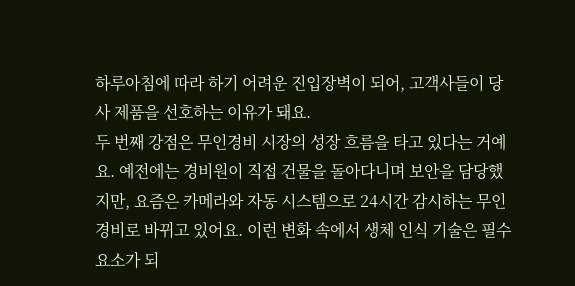하루아침에 따라 하기 어려운 진입장벽이 되어, 고객사들이 당사 제품을 선호하는 이유가 돼요.
두 번째 강점은 무인경비 시장의 성장 흐름을 타고 있다는 거예요. 예전에는 경비원이 직접 건물을 돌아다니며 보안을 담당했지만, 요즘은 카메라와 자동 시스템으로 24시간 감시하는 무인경비로 바뀌고 있어요. 이런 변화 속에서 생체 인식 기술은 필수 요소가 되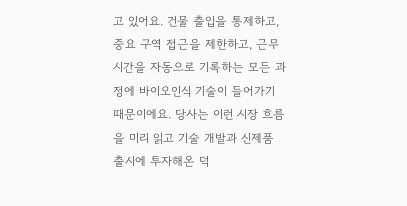고 있어요. 건물 출입을 통제하고, 중요 구역 접근을 제한하고, 근무 시간을 자동으로 기록하는 모든 과정에 바이오인식 기술이 들어가기 때문이에요. 당사는 이런 시장 흐름을 미리 읽고 기술 개발과 신제품 출시에 투자해온 덕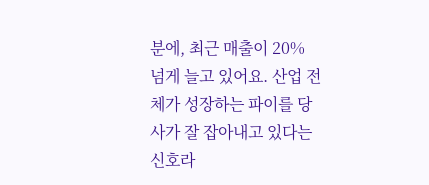분에, 최근 매출이 20% 넘게 늘고 있어요. 산업 전체가 성장하는 파이를 당사가 잘 잡아내고 있다는 신호라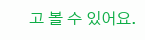고 볼 수 있어요.